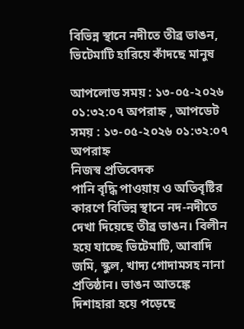বিভিন্ন স্থানে নদীতে তীব্র ভাঙন, ভিটেমাটি হারিয়ে কাঁদছে মানুষ

আপলোড সময় : ১৩-০৫-২০২৬ ০১:৩২:০৭ অপরাহ্ন , আপডেট সময় : ১৩-০৫-২০২৬ ০১:৩২:০৭ অপরাহ্ন
নিজস্ব প্রতিবেদক
পানি বৃদ্ধি পাওয়ায় ও অতিবৃষ্টির কারণে বিভিন্ন স্থানে নদ-নদীতে দেখা দিয়েছে তীব্র ভাঙন। বিলীন হয়ে যাচ্ছে ভিটেমাটি, আবাদি জমি, স্কুল, খাদ্য গোদামসহ নানা প্রতিষ্ঠান। ভাঙন আতঙ্কে দিশাহারা হয়ে পড়েছে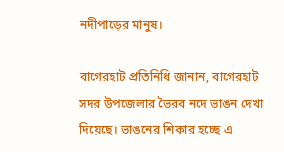নদীপাড়ের মানুষ।

বাগেরহাট প্রতিনিধি জানান, বাগেরহাট সদর উপজেলার ভৈরব নদে ভাঙন দেখা দিয়েছে। ভাঙনের শিকার হচ্ছে এ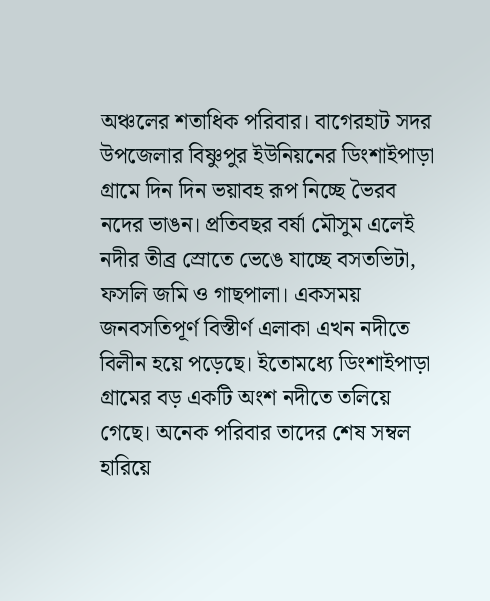অঞ্চলের শতাধিক পরিবার। বাগেরহাট সদর উপজেলার বিষ্ণুপুর ইউনিয়নের ডিংশাইপাড়া গ্রামে দিন দিন ভয়াবহ রূপ নিচ্ছে ভৈরব নদের ভাঙন। প্রতিবছর বর্ষা মৌসুম এলেই নদীর তীব্র স্রোতে ভেঙে যাচ্ছে বসতভিটা, ফসলি জমি ও গাছপালা। একসময় জনবসতিপূর্ণ বিস্তীর্ণ এলাকা এখন নদীতে বিলীন হয়ে পড়েছে। ইতোমধ্যে ডিংশাইপাড়া গ্রামের বড় একটি অংশ নদীতে তলিয়ে গেছে। অনেক পরিবার তাদের শেষ সম্বল হারিয়ে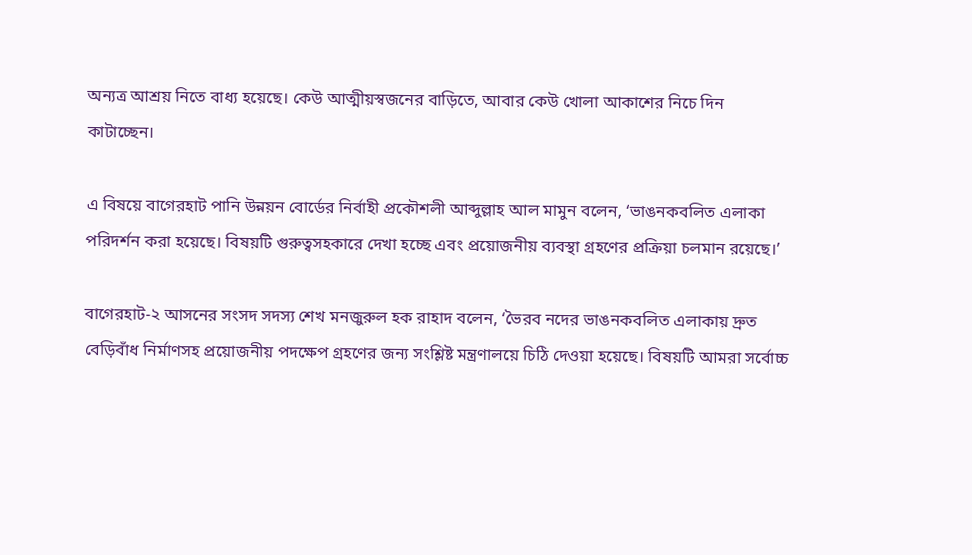অন্যত্র আশ্রয় নিতে বাধ্য হয়েছে। কেউ আত্মীয়স্বজনের বাড়িতে, আবার কেউ খোলা আকাশের নিচে দিন কাটাচ্ছেন।

এ বিষয়ে বাগেরহাট পানি উন্নয়ন বোর্ডের নির্বাহী প্রকৌশলী আব্দুল্লাহ আল মামুন বলেন, ‘ভাঙনকবলিত এলাকা পরিদর্শন করা হয়েছে। বিষয়টি গুরুত্বসহকারে দেখা হচ্ছে এবং প্রয়োজনীয় ব্যবস্থা গ্রহণের প্রক্রিয়া চলমান রয়েছে।’

বাগেরহাট-২ আসনের সংসদ সদস্য শেখ মনজুরুল হক রাহাদ বলেন, ‘ভৈরব নদের ভাঙনকবলিত এলাকায় দ্রুত বেড়িবাঁধ নির্মাণসহ প্রয়োজনীয় পদক্ষেপ গ্রহণের জন্য সংশ্লিষ্ট মন্ত্রণালয়ে চিঠি দেওয়া হয়েছে। বিষয়টি আমরা সর্বোচ্চ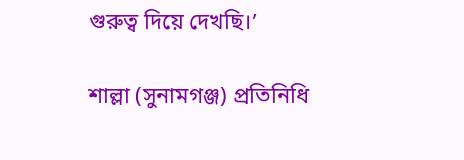গুরুত্ব দিয়ে দেখছি।’

শাল্লা (সুনামগঞ্জ) প্রতিনিধি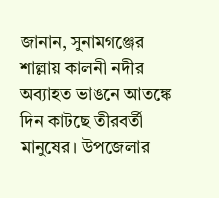জানান, সুনামগঞ্জের শাল্লায় কালনী নদীর অব্যাহত ভাঙনে আতঙ্কে দিন কাটছে তীরবর্তী মানুষের। উপজেলার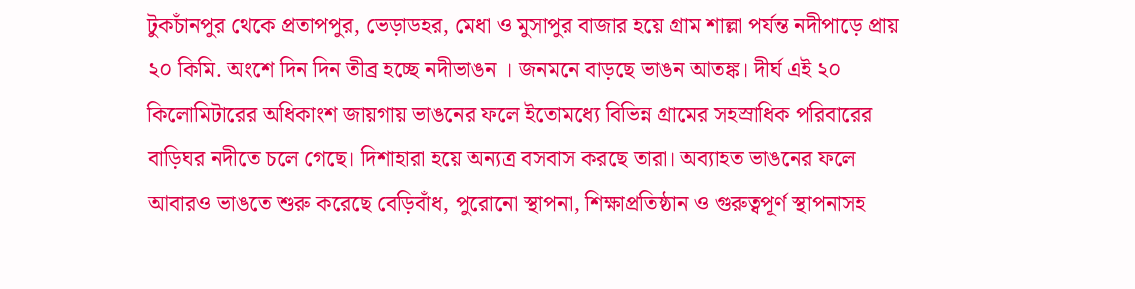টুকচাঁনপুর থেকে প্রতাপপুর, ভেড়াডহর, মেধা ও মুসাপুর বাজার হয়ে গ্রাম শাল্লা পর্যন্ত নদীপাড়ে প্রায় ২০ কিমি. অংশে দিন দিন তীব্র হচ্ছে নদীভাঙন । জনমনে বাড়ছে ভাঙন আতঙ্ক। দীর্ঘ এই ২০ কিলোমিটারের অধিকাংশ জায়গায় ভাঙনের ফলে ইতোমধ্যে বিভিন্ন গ্রামের সহস্রাধিক পরিবারের বাড়িঘর নদীতে চলে গেছে। দিশাহারা হয়ে অন্যত্র বসবাস করছে তারা। অব্যাহত ভাঙনের ফলে আবারও ভাঙতে শুরু করেছে বেড়িবাঁধ, পুরোনো স্থাপনা, শিক্ষাপ্রতিষ্ঠান ও গুরুত্বপূর্ণ স্থাপনাসহ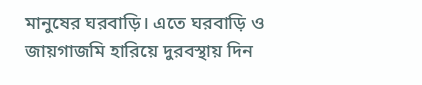মানুষের ঘরবাড়ি। এতে ঘরবাড়ি ও জায়গাজমি হারিয়ে দুরবস্থায় দিন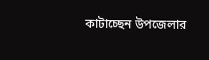কাটাচ্ছেন উপজেলার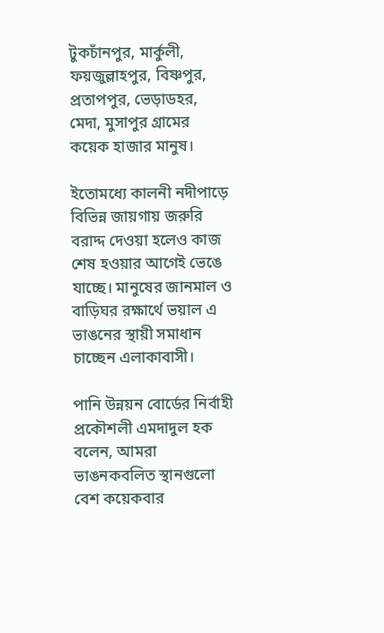টুকচাঁনপুর, মার্কুলী, ফয়জুল্লাহপুর, বিষ্ণপুর, প্রতাপপুর, ভেড়াডহর, মেদা, মুসাপুর গ্রামের কয়েক হাজার মানুষ।

ইতোমধ্যে কালনী নদীপাড়ে বিভিন্ন জায়গায় জরুরি বরাদ্দ দেওয়া হলেও কাজ শেষ হওয়ার আগেই ভেঙে যাচ্ছে। মানুষের জানমাল ও বাড়িঘর রক্ষার্থে ভয়াল এ ভাঙনের স্থায়ী সমাধান চাচ্ছেন এলাকাবাসী।

পানি উন্নয়ন বোর্ডের নির্বাহী প্রকৌশলী এমদাদুল হক বলেন, আমরা ভাঙনকবলিত স্থানগুলো বেশ কয়েকবার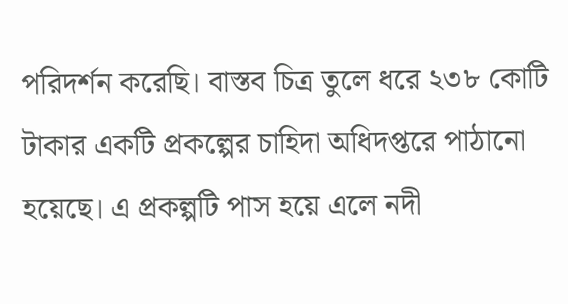পরিদর্শন করেছি। বাস্তব চিত্র তুলে ধরে ২৩৮ কোটি টাকার একটি প্রকল্পের চাহিদা অধিদপ্তরে পাঠানো হয়েছে। এ প্রকল্পটি পাস হয়ে এলে নদী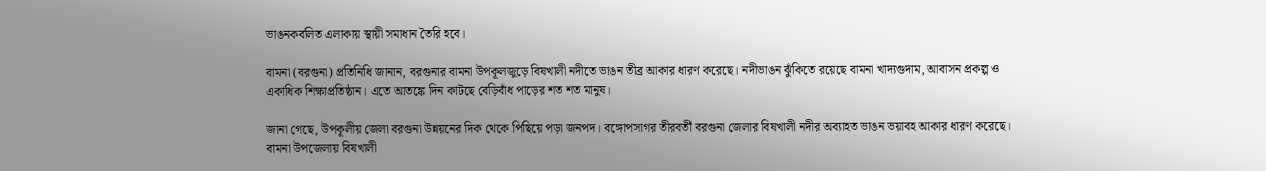ভাঙনকবলিত এলাকায় স্থায়ী সমাধান তৈরি হবে।

বামনা (বরগুনা) প্রতিনিধি জানান, বরগুনার বামনা উপকূলজুড়ে বিষখালী নদীতে ভাঙন তীব্র আকার ধারণ করেছে। নদীভাঙন ঝুঁকিতে রয়েছে বামনা খাদ্যগুদাম, আবাসন প্রকল্প ও একাধিক শিক্ষাপ্রতিষ্ঠান। এতে আতঙ্কে দিন কাটছে বেড়িবাঁধ পাড়ের শত শত মানুষ।

জানা গেছে, উপকূলীয় জেলা বরগুনা উন্নয়নের দিক থেকে পিছিয়ে পড়া জনপদ। বঙ্গোপসাগর তীরবর্তী বরগুনা জেলার বিষখালী নদীর অব্যাহত ভাঙন ভয়াবহ আকার ধারণ করেছে। বামনা উপজেলায় বিষখালী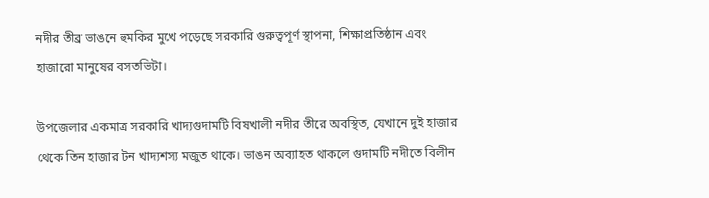নদীর তীব্র ভাঙনে হুমকির মুখে পড়েছে সরকারি গুরুত্বপূর্ণ স্থাপনা, শিক্ষাপ্রতিষ্ঠান এবং হাজারো মানুষের বসতভিটা।

উপজেলার একমাত্র সরকারি খাদ্যগুদামটি বিষখালী নদীর তীরে অবস্থিত, যেখানে দুই হাজার থেকে তিন হাজার টন খাদ্যশস্য মজুত থাকে। ভাঙন অব্যাহত থাকলে গুদামটি নদীতে বিলীন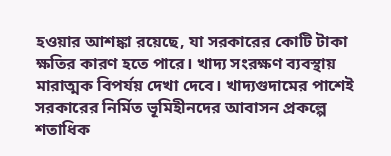হওয়ার আশঙ্কা রয়েছে, যা সরকারের কোটি টাকা ক্ষতির কারণ হতে পারে। খাদ্য সংরক্ষণ ব্যবস্থায় মারাত্মক বিপর্যয় দেখা দেবে। খাদ্যগুদামের পাশেই সরকারের নির্মিত ভূমিহীনদের আবাসন প্রকল্পে শতাধিক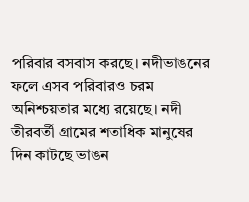পরিবার বসবাস করছে। নদীভাঙনের ফলে এসব পরিবারও চরম অনিশ্চয়তার মধ্যে রয়েছে। নদী তীরবর্তী গ্রামের শতাধিক মানুষের দিন কাটছে ভাঙন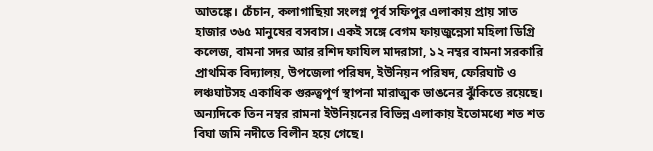আতঙ্কে। চেঁচান, কলাগাছিয়া সংলগ্ন পূর্ব সফিপুর এলাকায় প্রায় সাত হাজার ৩৬৫ মানুষের বসবাস। একই সঙ্গে বেগম ফায়জুন্নেসা মহিলা ডিগ্রি কলেজ, বামনা সদর আর রশিদ ফাযিল মাদরাসা, ১২ নম্বর বামনা সরকারি প্রাথমিক বিদ্যালয়, উপজেলা পরিষদ, ইউনিয়ন পরিষদ, ফেরিঘাট ও লঞ্চঘাটসহ একাধিক গুরুত্বপূর্ণ স্থাপনা মারাত্মক ভাঙনের ঝুঁকিতে রয়েছে। অন্যদিকে তিন নম্বর রামনা ইউনিয়নের বিভিন্ন এলাকায় ইতোমধ্যে শত শত বিঘা জমি নদীতে বিলীন হয়ে গেছে।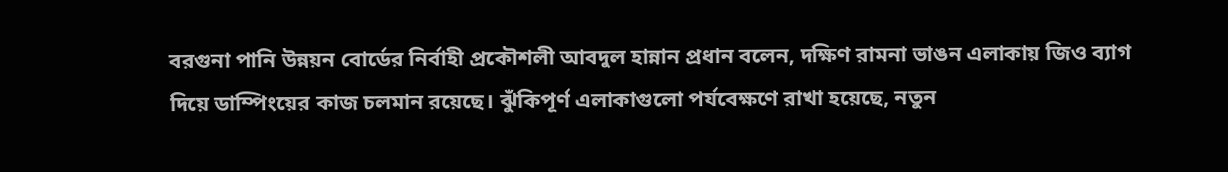বরগুনা পানি উন্নয়ন বোর্ডের নির্বাহী প্রকৌশলী আবদুল হান্নান প্রধান বলেন, দক্ষিণ রামনা ভাঙন এলাকায় জিও ব্যাগ দিয়ে ডাম্পিংয়ের কাজ চলমান রয়েছে। ঝুঁকিপূর্ণ এলাকাগুলো পর্যবেক্ষণে রাখা হয়েছে, নতুন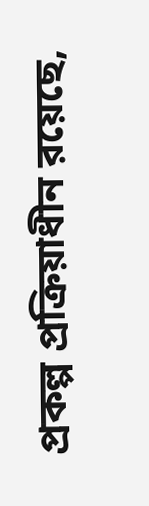প্রকল্প প্রক্রিয়াধীন রয়েছে,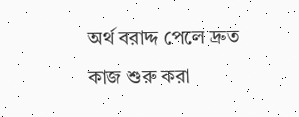অর্থ বরাদ্দ পেলে দ্রুত কাজ শুরু করা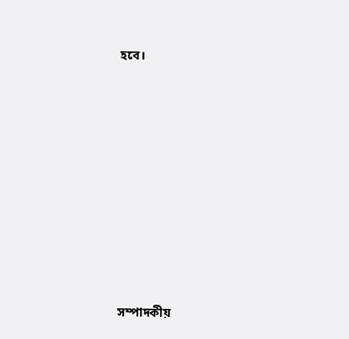হবে।













সম্পাদকীয়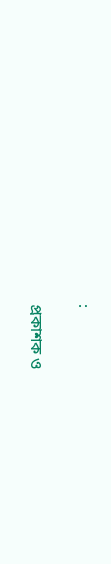:

প্রকাশক ও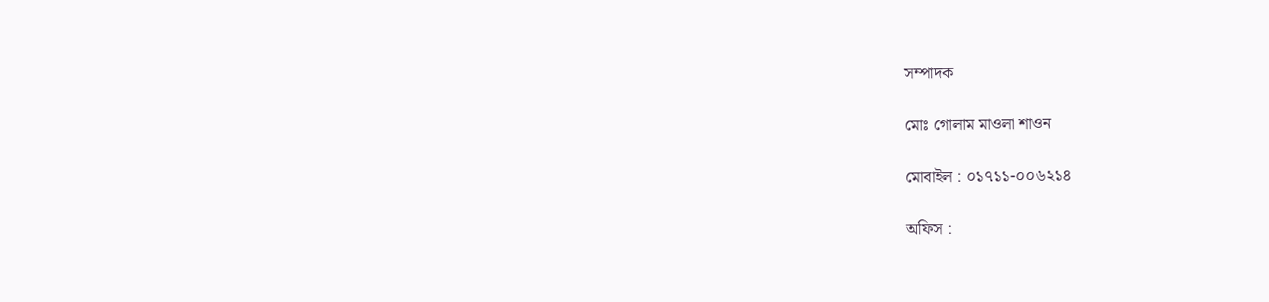সম্পাদক

মোঃ গোলাম মাওলা শাওন

মোবাইল : ০১৭১১-০০৬২১৪

অফিস :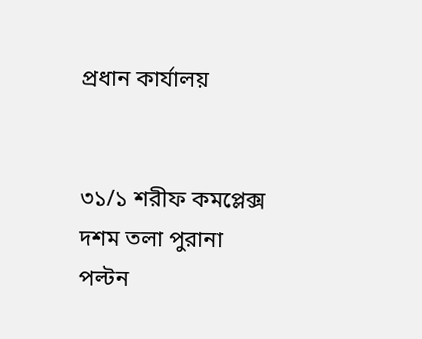প্রধান কার্যালয়


৩১/১ শরীফ কমপ্লেক্স দশম তলা পুরানা পল্টন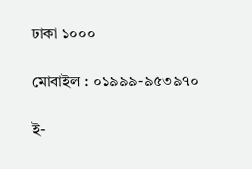ঢাকা ১০০০

মোবাইল : ০১৯৯৯-৯৫৩৯৭০

ই-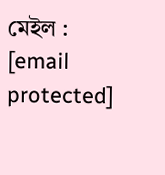মেইল : [email protected]